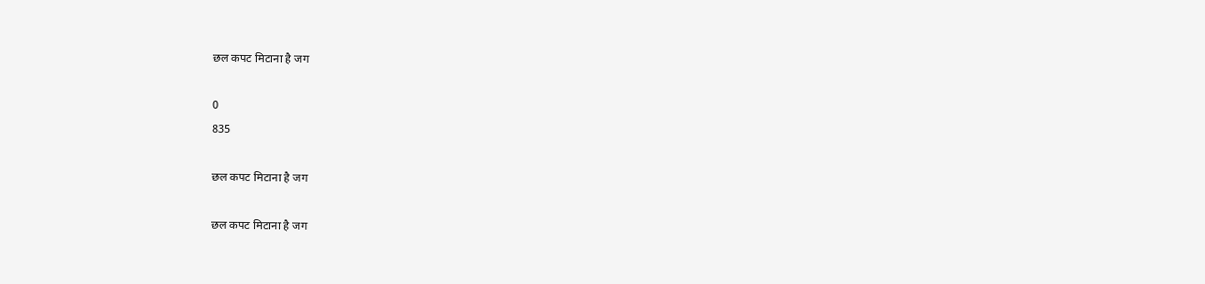छल कपट मिटाना है जग

0
835

छल कपट मिटाना है जग

छल कपट मिटाना है जग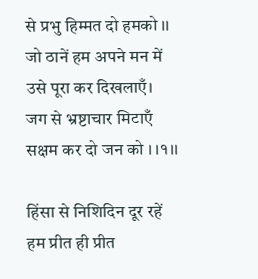से प्रभु हिम्मत दो हमको ।।
जो ठानें हम अपने मन में
उसे पूरा कर दिखलाएँ।
जग से भ्रष्टाचार मिटाएँ
सक्षम कर दो जन को । ।१।।

हिंसा से निशिदिन दूर रहें
हम प्रीत ही प्रीत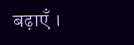बढ़ाएँ ।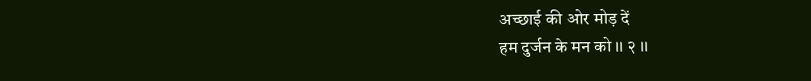अच्छाई की ओर मोड़ दें
हम दुर्जन के मन को ।। २ ।।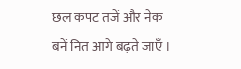छल कपट तजें और नेक
बनें नित आगे बढ़ते जाएँ ।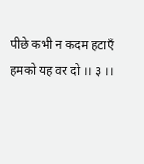पीछे कभी न कदम हटाएँ
हमको यह वर दो ।। ३ ।।